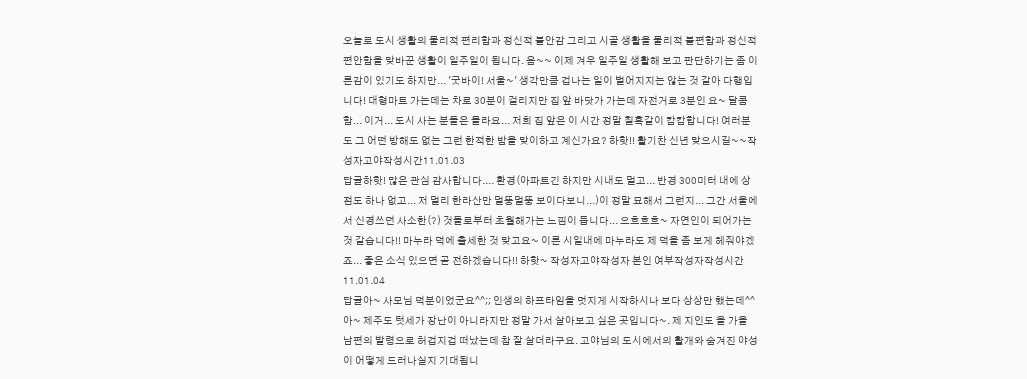오늘로 도시 생활의 물리적 편리함과 정신적 불안감 그리고 시골 생활을 물리적 불편함과 정신적 편안함을 맞바꾼 생활이 일주일이 됩니다. 음~~ 이제 겨우 일주일 생활해 보고 판단하기는 좀 이른감이 있기도 하지만... '굿바이! 서울~' 생각만큼 겁나는 일이 벌어지지는 않는 것 같아 다행입니다! 대형마트 가는데는 차로 30분이 걸리지만 집 앞 바닷가 가는데 자전거로 3분인 요~ 달콤함... 이거... 도시 사는 분들은 몰라요... 저희 집 앞은 이 시간 정말 칠흑같이 캄캄합니다! 여러분도 그 어떤 방해도 없는 그런 한적한 밤을 맞이하고 계신가요? 하핫!! 활기찬 신년 맞으시길~~작성자고야작성시간11.01.03
답글하핫! 많은 관심 감사합니다.... 환경(아파트긴 하지만 시내도 멀고... 반경 300미터 내에 상점도 하나 없고... 저 멀리 한라산만 멀뚱멀뚱 보이다보니...)이 정말 묘해서 그런지... 그간 서울에서 신경쓰던 사소한(?) 것들로부터 초월해가는 느낌이 듭니다... 으흐흐흐~ 자연인이 되어가는 것 같습니다!! 마누라 덕에 출세한 것 맞고요~ 이른 시일내에 마누라도 제 덕을 좀 보게 헤줘야겠죠... 좋은 소식 있으면 곧 전하겠습니다!! 하핫~ 작성자고야작성자 본인 여부작성자작성시간11.01.04
답글아~ 사모님 덕분이었군요^^;; 인생의 하프타임을 멋지게 시작하시나 보다 상상만 했는데^^ 아~ 제주도 텃세가 장난이 아니라지만 정말 가서 살아보고 싶은 곳입니다~. 제 지인도 올 가을 남편의 발령으로 허겁지겁 떠났는데 참 잘 살더라구요. 고야님의 도시에서의 활개와 숨겨진 야성이 어떻게 드러나실지 기대됩니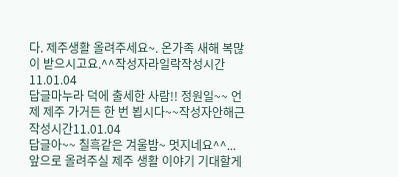다. 제주생활 올려주세요~. 온가족 새해 복많이 받으시고요.^^작성자라일락작성시간11.01.04
답글마누라 덕에 출세한 사람!! 정원일~~ 언제 제주 가거든 한 번 뵙시다~~작성자안해근작성시간11.01.04
답글아~~ 칠흑같은 겨울밤~ 멋지네요^^... 앞으로 올려주실 제주 생활 이야기 기대할게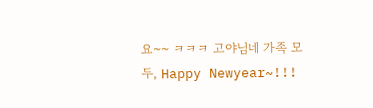요~~ ㅋㅋㅋ 고야님네 가족 모두, Happy Newyear~!!!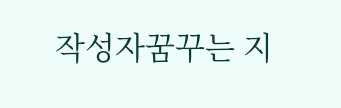작성자꿈꾸는 지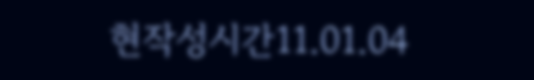현작성시간11.01.04